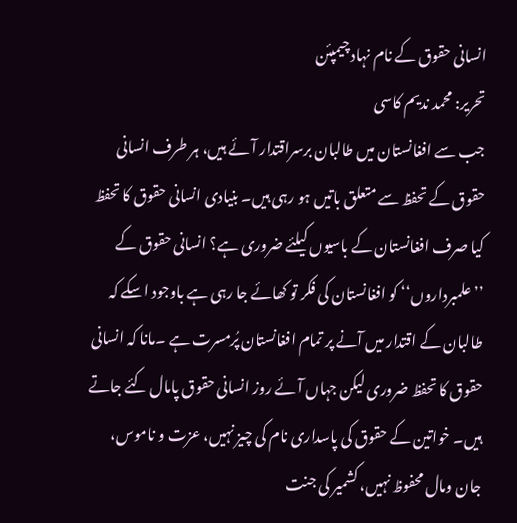انسانی حقوق کے نام نہاد چیمپئن
تحریر: محمد ندیم کاسی
جب سے افغانستان میں طالبان برسراقتدار آئے ہیں، ہر طرف انسانی حقوق کے تحفظ سے متعلق باتیں ہو رہی ہیں۔ بنیادی انسانی حقوق کا تحفظ کیا صرف افغانستان کے باسیوں کیلئے ضروری ہے؟ انسانی حقوق کے ’’علمبرداروں‘‘ کو افغانستان کی فکر تو کھائے جا رہی ہے باوجود اسکے کہ طالبان کے اقتدار میں آنے پر تمام افغانستان پُرمسرت ہے ۔مانا کہ انسانی حقوق کا تحفظ ضروری لیکن جہاں آئے روز انسانی حقوق پامال کئے جاتے ہیں۔ خواتین کے حقوق کی پاسداری نام کی چیز نہیں، عزت و ناموس، جان ومال محفوظ نہیں، کشمیر کی جنت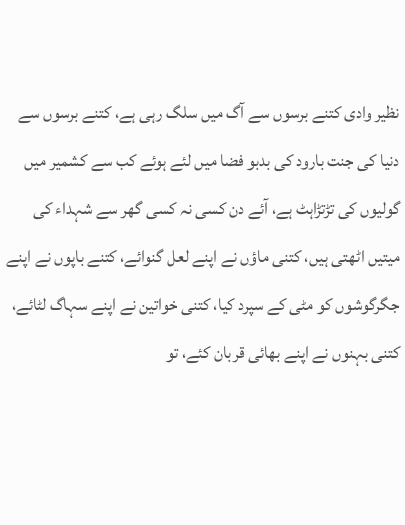نظیر وادی کتنے برسوں سے آگ میں سلگ رہی ہے، کتنے برسوں سے دنیا کی جنت بارود کی بدبو فضا میں لئے ہوئے کب سے کشمیر میں گولیوں کی تڑتڑاہٹ ہے، آئے دن کسی نہ کسی گھر سے شہداء کی میتیں اٹھتی ہیں، کتنی ماؤں نے اپنے لعل گنوائے، کتنے باپوں نے اپنے جگرگوشوں کو مٹی کے سپرد کیا، کتنی خواتین نے اپنے سہاگ لٹائے، کتنی بہنوں نے اپنے بھائی قربان کئے، تو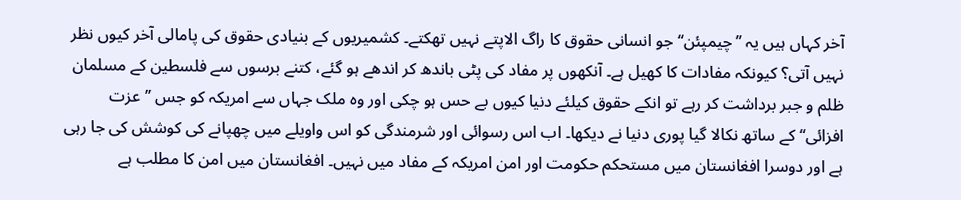آخر کہاں ہیں یہ ’’چیمپئن‘‘ جو انسانی حقوق کا راگ الاپتے نہیں تھکتے۔ کشمیریوں کے بنیادی حقوق کی پامالی آخر کیوں نظر نہیں آتی؟ کیونکہ مفادات کا کھیل ہے۔ آنکھوں پر مفاد کی پٹی باندھ کر اندھے ہو گئے، کتنے برسوں سے فلسطین کے مسلمان ظلم و جبر برداشت کر رہے تو انکے حقوق کیلئے دنیا کیوں بے حس ہو چکی اور وہ ملک جہاں سے امریکہ کو جس ’’عزت افزائی‘‘ کے ساتھ نکالا گیا پوری دنیا نے دیکھا۔ اب اس رسوائی اور شرمندگی کو اس واویلے میں چھپانے کی کوشش کی جا رہی ہے اور دوسرا افغانستان میں مستحکم حکومت اور امن امریکہ کے مفاد میں نہیں۔ افغانستان میں امن کا مطلب ہے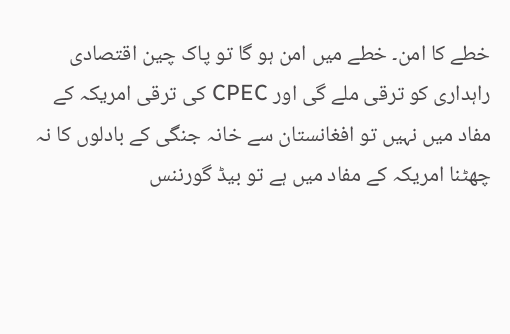خطے کا امن۔ خطے میں امن ہو گا تو پاک چین اقتصادی راہداری کو ترقی ملے گی اور CPEC کی ترقی امریکہ کے مفاد میں نہیں تو افغانستان سے خانہ جنگی کے بادلوں کا نہ چھٹنا امریکہ کے مفاد میں ہے تو بیڈ گورننس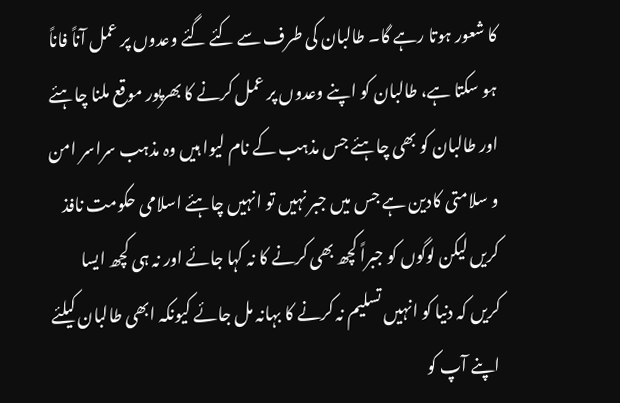کا شعور ہوتا رہے گا۔ طالبان کی طرف سے کئے گئے وعدوں پر عمل آناً فاناً ہو سکتا ہے، طالبان کو اپنے وعدوں پر عمل کرنے کا بھرپور موقع ملنا چاہئے اور طالبان کو بھی چاہئے جس مذہب کے نام لیوا ہیں وہ مذہب سراسر امن و سلامتی کادین ہے جس میں جبر نہیں تو انہیں چاہئے اسلامی حکومت نافذ کریں لیکن لوگوں کو جبراً کچھ بھی کرنے کا نہ کہا جائے اور نہ ہی کچھ ایسا کریں کہ دنیا کو انہیں تسلیم نہ کرنے کا بہانہ مل جائے کیونکہ ابھی طالبان کیلئے اپنے آپ کو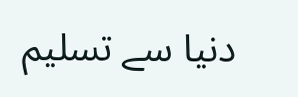دنیا سے تسلیم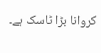کروانا بڑا ٹاسک ہے۔